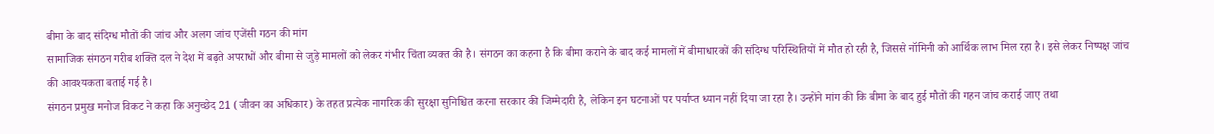बीमा के बाद संदिग्ध मौतों की जांच और अलग जांच एजेंसी गठन की मांग
सामाजिक संगठन गरीब शक्ति दल ने देश में बढ़ते अपराधों और बीमा से जुड़े मामलों को लेकर गंभीर चिंता व्यक्त की है। संगठन का कहना है कि बीमा कराने के बाद कई मामलों में बीमाधारकों की संदिग्ध परिस्थितियों में मौत हो रही है, जिससे नॉमिनी को आर्थिक लाभ मिल रहा है। इसे लेकर निष्पक्ष जांच की आवश्यकता बताई गई है।
संगठन प्रमुख मनोज विकट ने कहा कि अनुच्छेद 21 (जीवन का अधिकार) के तहत प्रत्येक नागरिक की सुरक्षा सुनिश्चित करना सरकार की जिम्मेदारी है, लेकिन इन घटनाओं पर पर्याप्त ध्यान नहीं दिया जा रहा है। उन्होंने मांग की कि बीमा के बाद हुई मौतों की गहन जांच कराई जाए तथा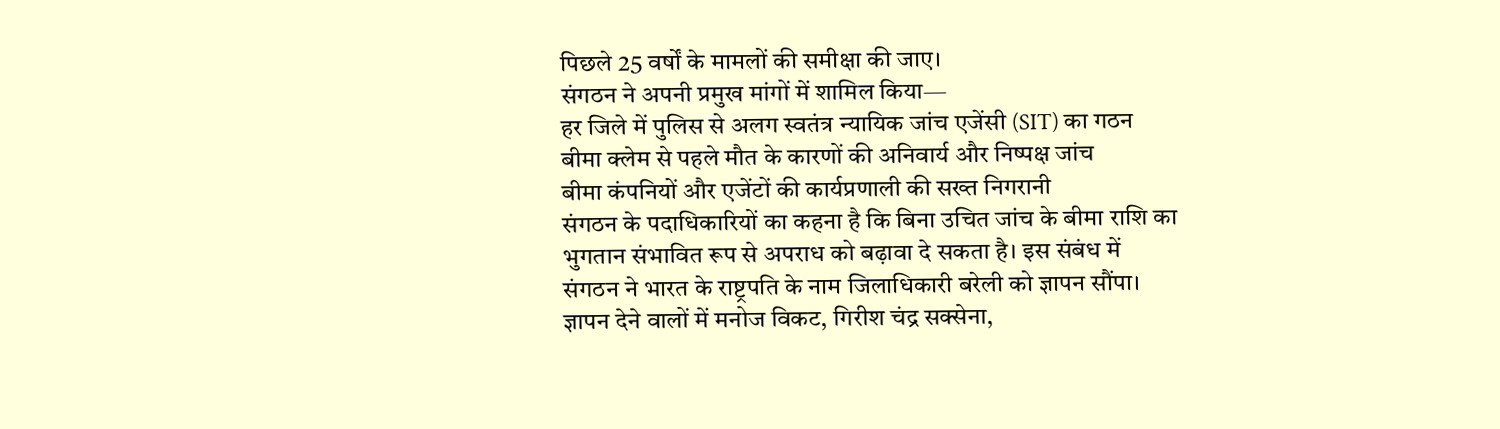पिछले 25 वर्षों के मामलों की समीक्षा की जाए।
संगठन ने अपनी प्रमुख मांगों में शामिल किया—
हर जिले में पुलिस से अलग स्वतंत्र न्यायिक जांच एजेंसी (SIT) का गठन
बीमा क्लेम से पहले मौत के कारणों की अनिवार्य और निष्पक्ष जांच
बीमा कंपनियों और एजेंटों की कार्यप्रणाली की सख्त निगरानी
संगठन के पदाधिकारियों का कहना है कि बिना उचित जांच के बीमा राशि का भुगतान संभावित रूप से अपराध को बढ़ावा दे सकता है। इस संबंध में संगठन ने भारत के राष्ट्रपति के नाम जिलाधिकारी बरेली को ज्ञापन सौंपा।
ज्ञापन देने वालों में मनोज विकट, गिरीश चंद्र सक्सेना,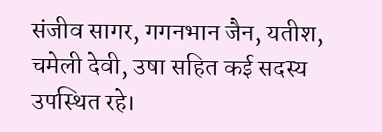संजीव सागर, गगनभान जैन, यतीश, चमेली देवी, उषा सहित कई सदस्य उपस्थित रहे।